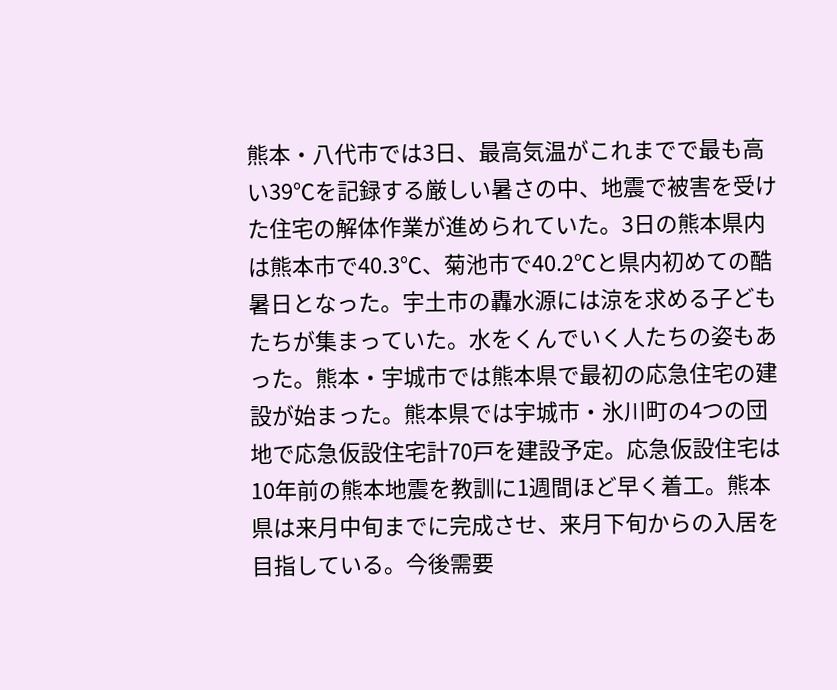熊本・八代市では3日、最高気温がこれまでで最も高い39℃を記録する厳しい暑さの中、地震で被害を受けた住宅の解体作業が進められていた。3日の熊本県内は熊本市で40.3℃、菊池市で40.2℃と県内初めての酷暑日となった。宇土市の轟水源には涼を求める子どもたちが集まっていた。水をくんでいく人たちの姿もあった。熊本・宇城市では熊本県で最初の応急住宅の建設が始まった。熊本県では宇城市・氷川町の4つの団地で応急仮設住宅計70戸を建設予定。応急仮設住宅は10年前の熊本地震を教訓に1週間ほど早く着工。熊本県は来月中旬までに完成させ、来月下旬からの入居を目指している。今後需要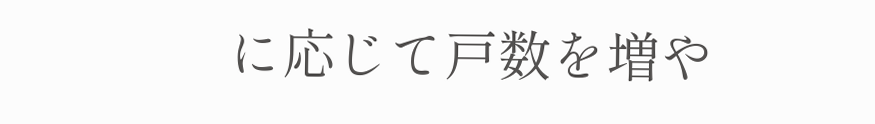に応じて戸数を増や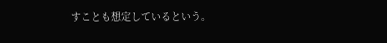すことも想定しているという。